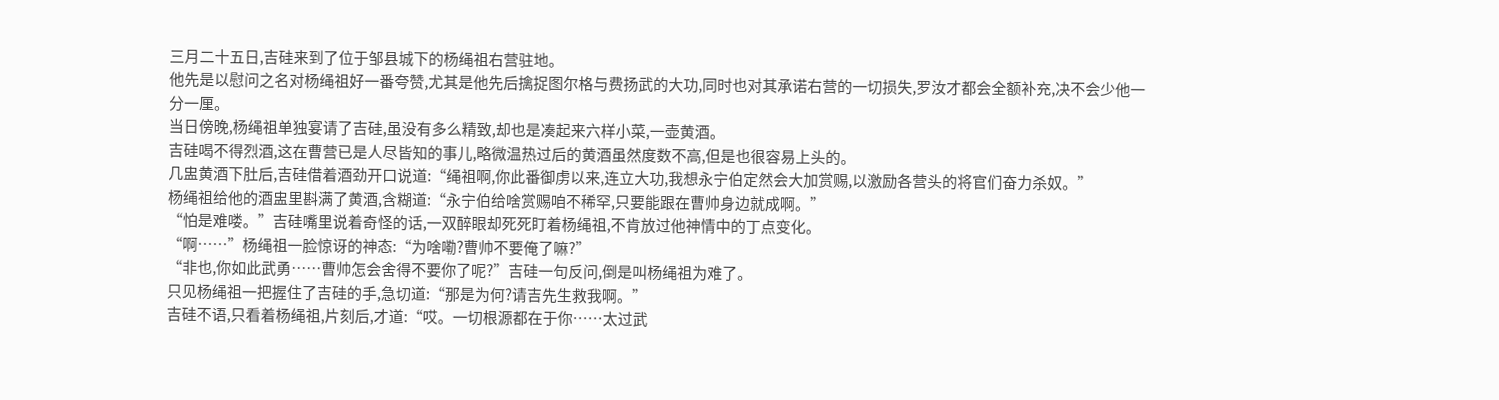三月二十五日,吉硅来到了位于邹县城下的杨绳祖右营驻地。
他先是以慰问之名对杨绳祖好一番夸赞,尤其是他先后擒捉图尔格与费扬武的大功,同时也对其承诺右营的一切损失,罗汝才都会全额补充,决不会少他一分一厘。
当日傍晚,杨绳祖单独宴请了吉硅,虽没有多么精致,却也是凑起来六样小菜,一壶黄酒。
吉硅喝不得烈酒,这在曹营已是人尽皆知的事儿,略微温热过后的黄酒虽然度数不高,但是也很容易上头的。
几盅黄酒下肚后,吉硅借着酒劲开口说道:“绳祖啊,你此番御虏以来,连立大功,我想永宁伯定然会大加赏赐,以激励各营头的将官们奋力杀奴。”
杨绳祖给他的酒盅里斟满了黄酒,含糊道:“永宁伯给啥赏赐咱不稀罕,只要能跟在曹帅身边就成啊。”
“怕是难喽。”吉硅嘴里说着奇怪的话,一双醉眼却死死盯着杨绳祖,不肯放过他神情中的丁点变化。
“啊……”杨绳祖一脸惊讶的神态:“为啥嘞?曹帅不要俺了嘛?”
“非也,你如此武勇……曹帅怎会舍得不要你了呢?”吉硅一句反问,倒是叫杨绳祖为难了。
只见杨绳祖一把握住了吉硅的手,急切道:“那是为何?请吉先生救我啊。”
吉硅不语,只看着杨绳祖,片刻后,才道:“哎。一切根源都在于你……太过武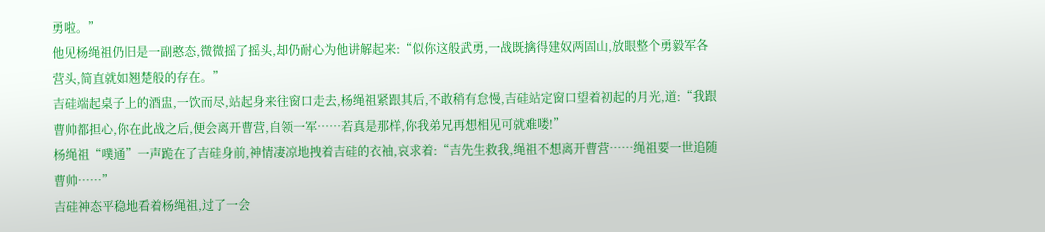勇啦。”
他见杨绳祖仍旧是一副憨态,微微摇了摇头,却仍耐心为他讲解起来:“似你这般武勇,一战既擒得建奴两固山,放眼整个勇毅军各营头,简直就如翘楚般的存在。”
吉硅端起桌子上的酒盅,一饮而尽,站起身来往窗口走去,杨绳祖紧跟其后,不敢稍有怠慢,吉硅站定窗口望着初起的月光,道:“我跟曹帅都担心,你在此战之后,便会离开曹营,自领一军……若真是那样,你我弟兄再想相见可就难喽!”
杨绳祖“噗通”一声跪在了吉硅身前,神情凄凉地拽着吉硅的衣袖,哀求着:“吉先生救我,绳祖不想离开曹营……绳祖要一世追随曹帅……”
吉硅神态平稳地看着杨绳祖,过了一会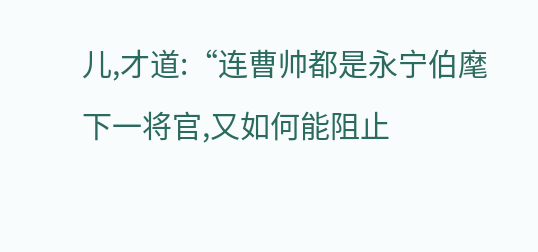儿,才道:“连曹帅都是永宁伯麾下一将官,又如何能阻止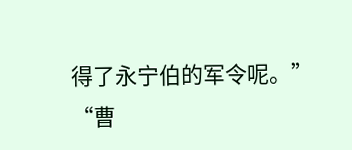得了永宁伯的军令呢。”
“曹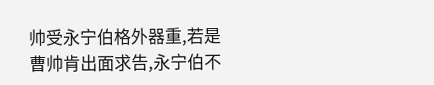帅受永宁伯格外器重,若是曹帅肯出面求告,永宁伯不